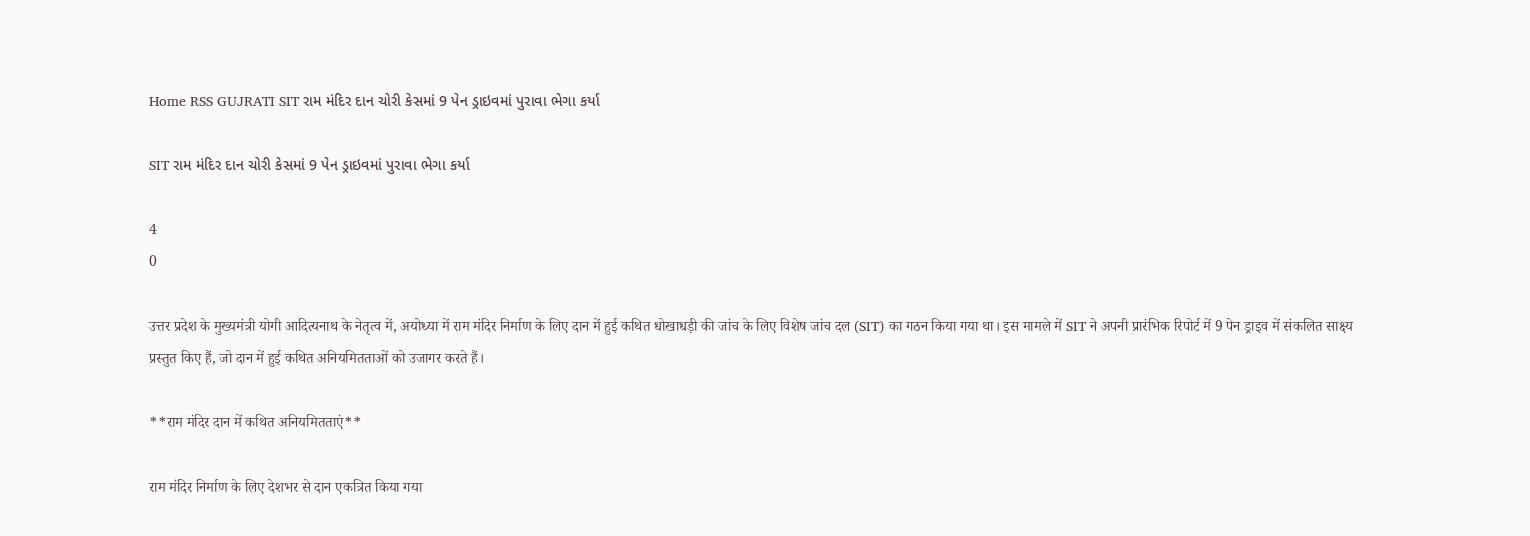Home RSS GUJRATI SIT રામ મંદિર દાન ચોરી કેસમાં 9 પેન ડ્રાઇવમાં પુરાવા ભેગા કર્યા

SIT રામ મંદિર દાન ચોરી કેસમાં 9 પેન ડ્રાઇવમાં પુરાવા ભેગા કર્યા

4
0

उत्तर प्रदेश के मुख्यमंत्री योगी आदित्यनाथ के नेतृत्व में, अयोध्या में राम मंदिर निर्माण के लिए दान में हुई कथित धोखाधड़ी की जांच के लिए विशेष जांच दल (SIT) का गठन किया गया था। इस मामले में SIT ने अपनी प्रारंभिक रिपोर्ट में 9 पेन ड्राइव में संकलित साक्ष्य प्रस्तुत किए हैं, जो दान में हुई कथित अनियमितताओं को उजागर करते हैं।

**राम मंदिर दान में कथित अनियमितताएं**

राम मंदिर निर्माण के लिए देशभर से दान एकत्रित किया गया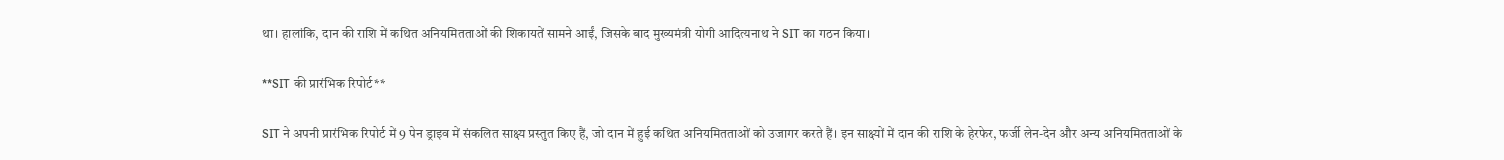था। हालांकि, दान की राशि में कथित अनियमितताओं की शिकायतें सामने आईं, जिसके बाद मुख्यमंत्री योगी आदित्यनाथ ने SIT का गठन किया।

**SIT की प्रारंभिक रिपोर्ट**

SIT ने अपनी प्रारंभिक रिपोर्ट में 9 पेन ड्राइव में संकलित साक्ष्य प्रस्तुत किए हैं, जो दान में हुई कथित अनियमितताओं को उजागर करते हैं। इन साक्ष्यों में दान की राशि के हेरफेर, फर्जी लेन-देन और अन्य अनियमितताओं के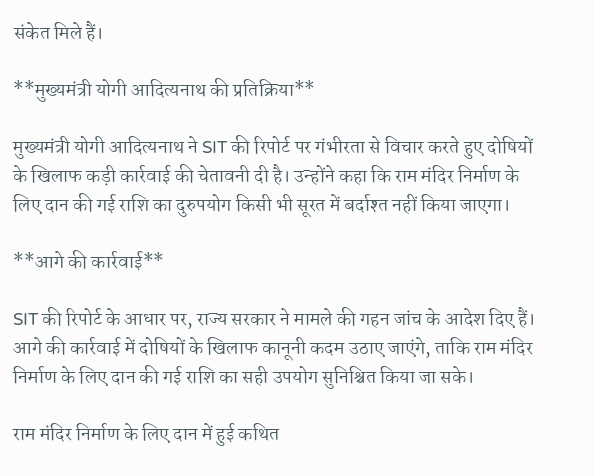संकेत मिले हैं।

**मुख्यमंत्री योगी आदित्यनाथ की प्रतिक्रिया**

मुख्यमंत्री योगी आदित्यनाथ ने SIT की रिपोर्ट पर गंभीरता से विचार करते हुए दोषियों के खिलाफ कड़ी कार्रवाई की चेतावनी दी है। उन्होंने कहा कि राम मंदिर निर्माण के लिए दान की गई राशि का दुरुपयोग किसी भी सूरत में बर्दाश्त नहीं किया जाएगा।

**आगे की कार्रवाई**

SIT की रिपोर्ट के आधार पर, राज्य सरकार ने मामले की गहन जांच के आदेश दिए हैं। आगे की कार्रवाई में दोषियों के खिलाफ कानूनी कदम उठाए जाएंगे, ताकि राम मंदिर निर्माण के लिए दान की गई राशि का सही उपयोग सुनिश्चित किया जा सके।

राम मंदिर निर्माण के लिए दान में हुई कथित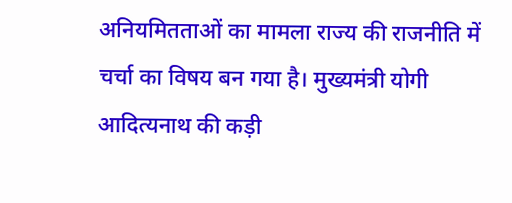अनियमितताओं का मामला राज्य की राजनीति में चर्चा का विषय बन गया है। मुख्यमंत्री योगी आदित्यनाथ की कड़ी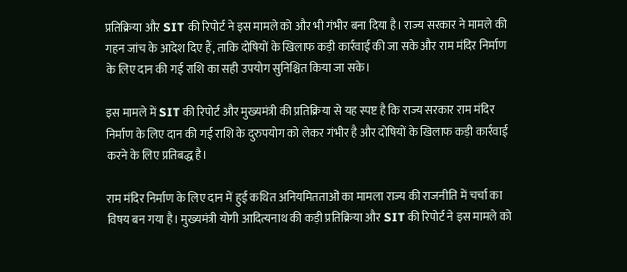प्रतिक्रिया और SIT की रिपोर्ट ने इस मामले को और भी गंभीर बना दिया है। राज्य सरकार ने मामले की गहन जांच के आदेश दिए हैं, ताकि दोषियों के खिलाफ कड़ी कार्रवाई की जा सके और राम मंदिर निर्माण के लिए दान की गई राशि का सही उपयोग सुनिश्चित किया जा सके।

इस मामले में SIT की रिपोर्ट और मुख्यमंत्री की प्रतिक्रिया से यह स्पष्ट है कि राज्य सरकार राम मंदिर निर्माण के लिए दान की गई राशि के दुरुपयोग को लेकर गंभीर है और दोषियों के खिलाफ कड़ी कार्रवाई करने के लिए प्रतिबद्ध है।

राम मंदिर निर्माण के लिए दान में हुई कथित अनियमितताओं का मामला राज्य की राजनीति में चर्चा का विषय बन गया है। मुख्यमंत्री योगी आदित्यनाथ की कड़ी प्रतिक्रिया और SIT की रिपोर्ट ने इस मामले को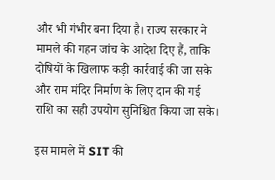और भी गंभीर बना दिया है। राज्य सरकार ने मामले की गहन जांच के आदेश दिए हैं, ताकि दोषियों के खिलाफ कड़ी कार्रवाई की जा सके और राम मंदिर निर्माण के लिए दान की गई राशि का सही उपयोग सुनिश्चित किया जा सके।

इस मामले में SIT की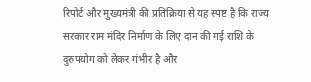रिपोर्ट और मुख्यमंत्री की प्रतिक्रिया से यह स्पष्ट है कि राज्य सरकार राम मंदिर निर्माण के लिए दान की गई राशि के दुरुपयोग को लेकर गंभीर है और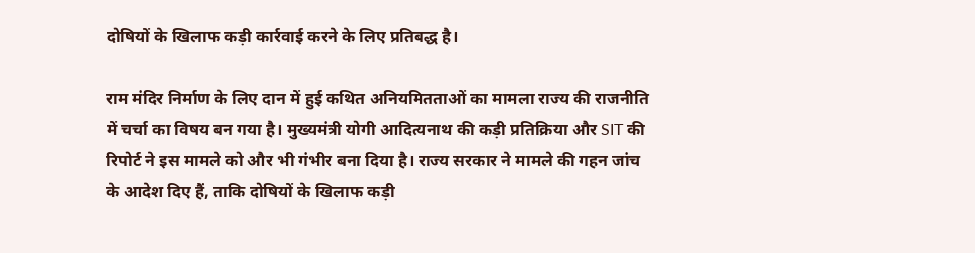दोषियों के खिलाफ कड़ी कार्रवाई करने के लिए प्रतिबद्ध है।

राम मंदिर निर्माण के लिए दान में हुई कथित अनियमितताओं का मामला राज्य की राजनीति में चर्चा का विषय बन गया है। मुख्यमंत्री योगी आदित्यनाथ की कड़ी प्रतिक्रिया और SIT की रिपोर्ट ने इस मामले को और भी गंभीर बना दिया है। राज्य सरकार ने मामले की गहन जांच के आदेश दिए हैं, ताकि दोषियों के खिलाफ कड़ी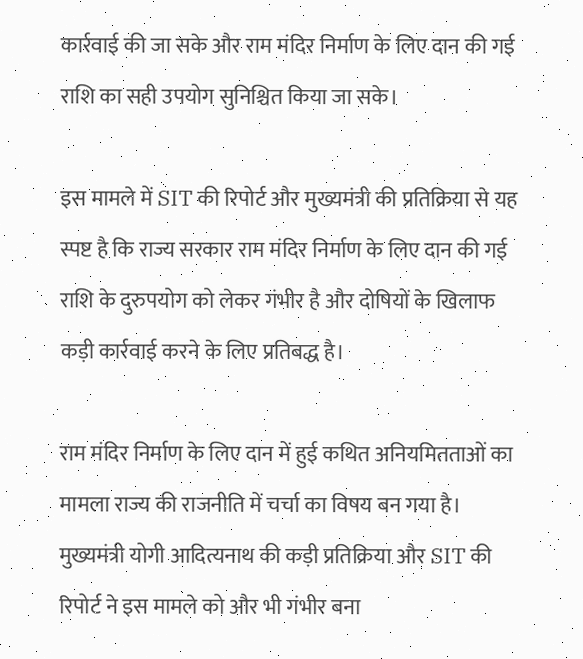कार्रवाई की जा सके और राम मंदिर निर्माण के लिए दान की गई राशि का सही उपयोग सुनिश्चित किया जा सके।

इस मामले में SIT की रिपोर्ट और मुख्यमंत्री की प्रतिक्रिया से यह स्पष्ट है कि राज्य सरकार राम मंदिर निर्माण के लिए दान की गई राशि के दुरुपयोग को लेकर गंभीर है और दोषियों के खिलाफ कड़ी कार्रवाई करने के लिए प्रतिबद्ध है।

राम मंदिर निर्माण के लिए दान में हुई कथित अनियमितताओं का मामला राज्य की राजनीति में चर्चा का विषय बन गया है। मुख्यमंत्री योगी आदित्यनाथ की कड़ी प्रतिक्रिया और SIT की रिपोर्ट ने इस मामले को और भी गंभीर बना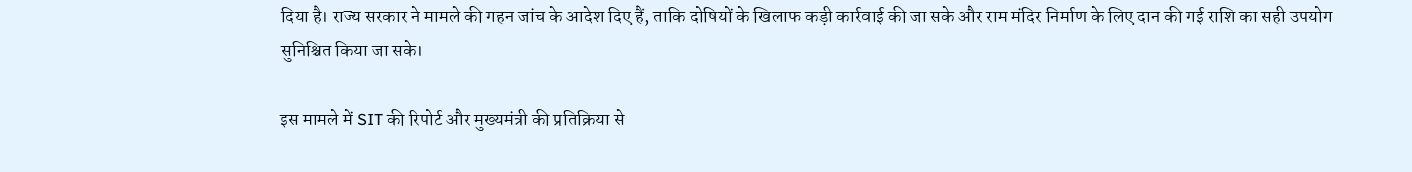दिया है। राज्य सरकार ने मामले की गहन जांच के आदेश दिए हैं, ताकि दोषियों के खिलाफ कड़ी कार्रवाई की जा सके और राम मंदिर निर्माण के लिए दान की गई राशि का सही उपयोग सुनिश्चित किया जा सके।

इस मामले में SIT की रिपोर्ट और मुख्यमंत्री की प्रतिक्रिया से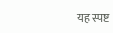यह स्पष्ट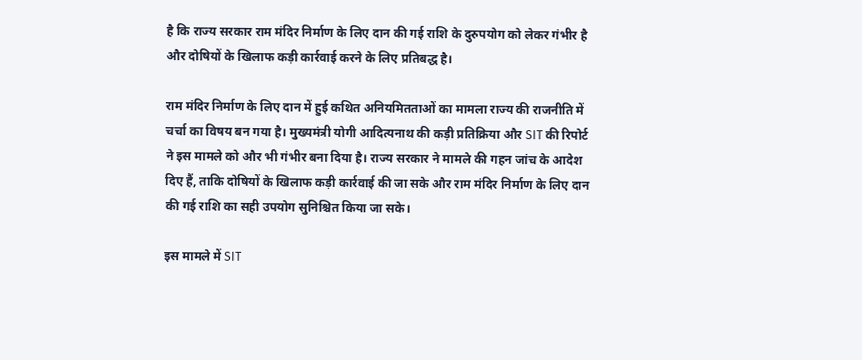है कि राज्य सरकार राम मंदिर निर्माण के लिए दान की गई राशि के दुरुपयोग को लेकर गंभीर है और दोषियों के खिलाफ कड़ी कार्रवाई करने के लिए प्रतिबद्ध है।

राम मंदिर निर्माण के लिए दान में हुई कथित अनियमितताओं का मामला राज्य की राजनीति में चर्चा का विषय बन गया है। मुख्यमंत्री योगी आदित्यनाथ की कड़ी प्रतिक्रिया और SIT की रिपोर्ट ने इस मामले को और भी गंभीर बना दिया है। राज्य सरकार ने मामले की गहन जांच के आदेश दिए हैं, ताकि दोषियों के खिलाफ कड़ी कार्रवाई की जा सके और राम मंदिर निर्माण के लिए दान की गई राशि का सही उपयोग सुनिश्चित किया जा सके।

इस मामले में SIT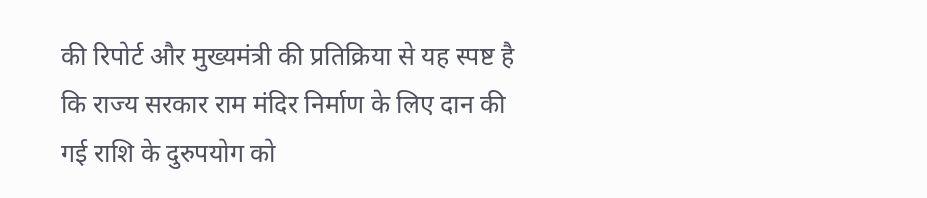की रिपोर्ट और मुख्यमंत्री की प्रतिक्रिया से यह स्पष्ट है कि राज्य सरकार राम मंदिर निर्माण के लिए दान की गई राशि के दुरुपयोग को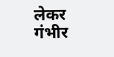लेकर गंभीर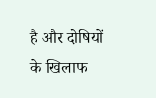है और दोषियों के खिलाफ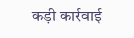कड़ी कार्रवाई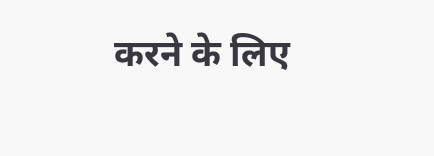करने के लिए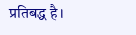प्रतिबद्ध है।